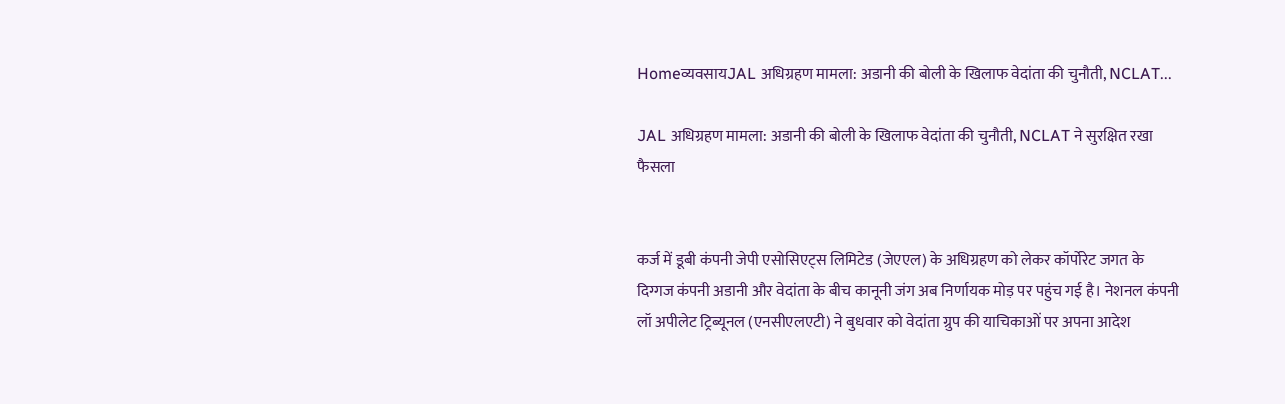Homeव्यवसायJAL अधिग्रहण मामला: अडानी की बोली के खिलाफ वेदांता की चुनौती, NCLAT...

JAL अधिग्रहण मामला: अडानी की बोली के खिलाफ वेदांता की चुनौती, NCLAT ने सुरक्षित रखा फैसला


कर्ज में डूबी कंपनी जेपी एसोसिएट्स लिमिटेड (जेएएल) के अधिग्रहण को लेकर कॉर्पोरेट जगत के दिग्गज कंपनी अडानी और वेदांता के बीच कानूनी जंग अब निर्णायक मोड़ पर पहुंच गई है। नेशनल कंपनी लॉ अपीलेट ट्रिब्यूनल (एनसीएलएटी) ने बुधवार को वेदांता ग्रुप की याचिकाओं पर अपना आदेश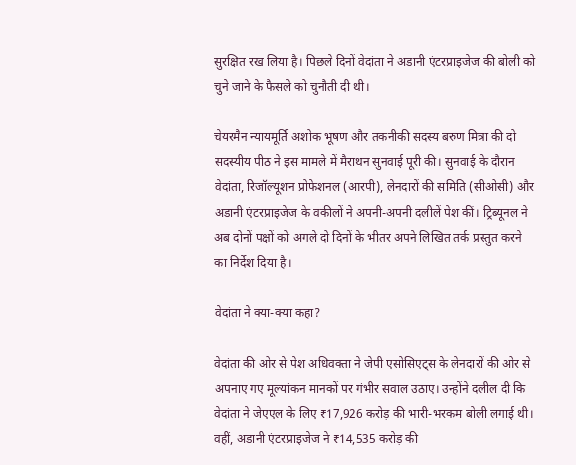सुरक्षित रख लिया है। पिछले दिनों वेदांता ने अडानी एंटरप्राइजेज की बोली को चुने जाने के फैसले को चुनौती दी थी।

चेयरमैन न्यायमूर्ति अशोक भूषण और तकनीकी सदस्य बरुण मित्रा की दो सदस्यीय पीठ ने इस मामले में मैराथन सुनवाई पूरी की। सुनवाई के दौरान वेदांता, रिजॉल्यूशन प्रोफेशनल (आरपी), लेनदारों की समिति (सीओसी) और अडानी एंटरप्राइजेज के वकीलों ने अपनी-अपनी दलीलें पेश कीं। ट्रिब्यूनल ने अब दोनों पक्षों को अगले दो दिनों के भीतर अपने लिखित तर्क प्रस्तुत करने का निर्देश दिया है।

वेदांता ने क्या-क्या कहा?

वेदांता की ओर से पेश अधिवक्ता ने जेपी एसोसिएट्स के लेनदारों की ओर से अपनाए गए मूल्यांकन मानकों पर गंभीर सवाल उठाए। उन्होंने दलील दी कि वेदांता ने जेएएल के लिए ₹17,926 करोड़ की भारी-भरकम बोली लगाई थी। वहीं, अडानी एंटरप्राइजेज ने ₹14,535 करोड़ की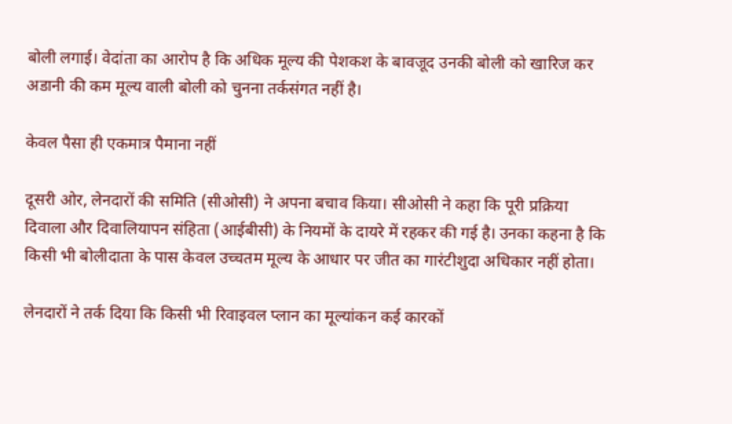बोली लगाई। वेदांता का आरोप है कि अधिक मूल्य की पेशकश के बावजूद उनकी बोली को खारिज कर अडानी की कम मूल्य वाली बोली को चुनना तर्कसंगत नहीं है।

केवल पैसा ही एकमात्र पैमाना नहीं

दूसरी ओर, लेनदारों की समिति (सीओसी) ने अपना बचाव किया। सीओसी ने कहा कि पूरी प्रक्रिया दिवाला और दिवालियापन संहिता (आईबीसी) के नियमों के दायरे में रहकर की गई है। उनका कहना है कि किसी भी बोलीदाता के पास केवल उच्चतम मूल्य के आधार पर जीत का गारंटीशुदा अधिकार नहीं होता।

लेनदारों ने तर्क दिया कि किसी भी रिवाइवल प्लान का मूल्यांकन कई कारकों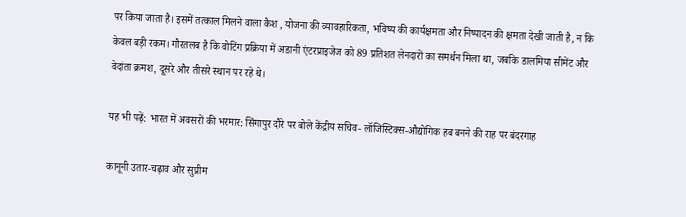पर किया जाता है। इसमें तत्काल मिलने वाला कैश , योजना की व्यावहारिकता, भविष्य की कार्यक्षमता और निष्पादन की क्षमता देखी जाती है, न कि केवल बड़ी रकम। गौरतलब है कि वोटिंग प्रक्रिया में अडानी एंटरप्राइजेज को 89 प्रतिशत लेनदारों का समर्थन मिला था, जबकि डालमिया सीमेंट और वेदांता क्रमश, दूसरे और तीसरे स्थान पर रहे थे।

यह भी पढ़ें: भारत में अवसरों की भरमार: सिंगापुर दौरे पर बोले केंद्रीय सचिव- लॉजिस्टिक्स-औद्योगिक हब बनने की राह पर बंदरगाह

कानूनी उतार-चढ़ाव और सुप्रीम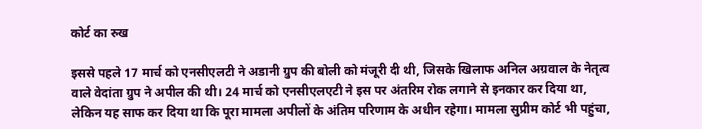कोर्ट का रुख

इससे पहले 17 मार्च को एनसीएलटी ने अडानी ग्रुप की बोली को मंजूरी दी थी, जिसके खिलाफ अनिल अग्रवाल के नेतृत्व वाले वेदांता ग्रुप ने अपील की थी। 24 मार्च को एनसीएलएटी ने इस पर अंतरिम रोक लगाने से इनकार कर दिया था, लेकिन यह साफ कर दिया था कि पूरा मामला अपीलों के अंतिम परिणाम के अधीन रहेगा। मामला सुप्रीम कोर्ट भी पहुंचा,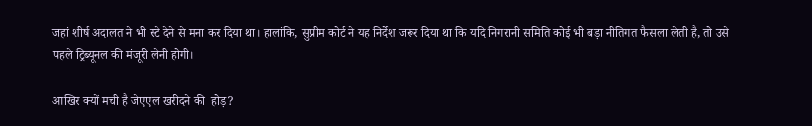जहां शीर्ष अदालत ने भी स्टे देने से मना कर दिया था। हालांकि, सुप्रीम कोर्ट ने यह निर्देश जरूर दिया था कि यदि निगरानी समिति कोई भी बड़ा नीतिगत फैसला लेती है, तो उसे पहले ट्रिब्यूनल की मंजूरी लेनी होगी।

आखिर क्यों मची है जेएएल खरीदने की  होड़?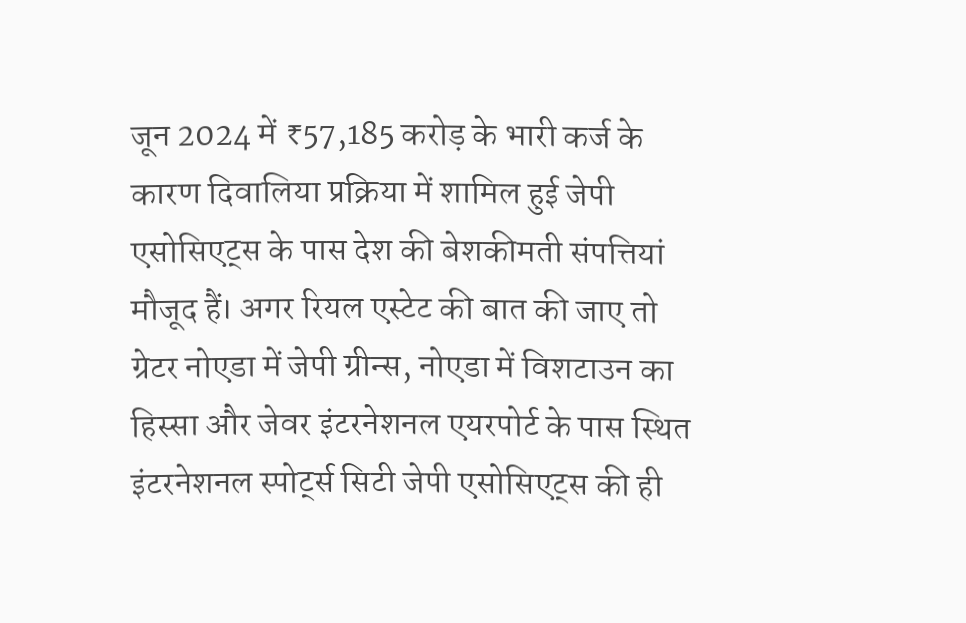जून 2024 में ₹57,185 करोड़ के भारी कर्ज के कारण दिवालिया प्रक्रिया में शामिल हुई जेपी एसोसिएट्स के पास देश की बेशकीमती संपत्तियां मौजूद हैं। अगर रियल एस्टेट की बात की जाए तो ग्रेटर नोएडा में जेपी ग्रीन्स, नोएडा में विशटाउन का हिस्सा और जेवर इंटरनेशनल एयरपोर्ट के पास स्थित इंटरनेशनल स्पोर्ट्स सिटी जेपी एसोसिएट्स की ही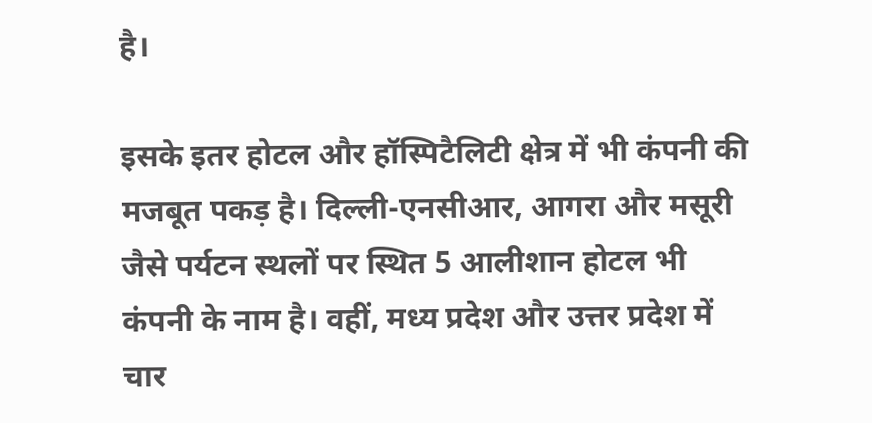है।

इसके इतर होटल और हॉस्पिटैलिटी क्षेत्र में भी कंपनी की मजबूत पकड़ है। दिल्ली-एनसीआर, आगरा और मसूरी जैसे पर्यटन स्थलों पर स्थित 5 आलीशान होटल भी कंपनी के नाम है। वहीं, मध्य प्रदेश और उत्तर प्रदेश में चार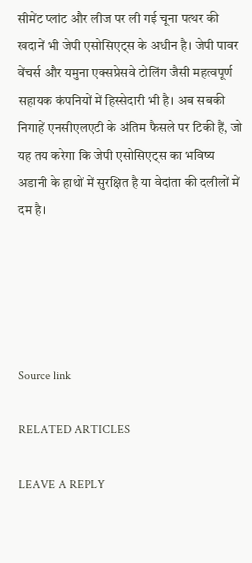सीमेंट प्लांट और लीज पर ली गई चूना पत्थर की खदानें भी जेपी एसोसिएट्स के अधीन है। जेपी पावर वेंचर्स और यमुना एक्सप्रेसवे टोलिंग जैसी महत्वपूर्ण सहायक कंपनियों में हिस्सेदारी भी है। अब सबकी निगाहें एनसीएलएटी के अंतिम फैसले पर टिकी हैं, जो यह तय करेगा कि जेपी एसोसिएट्स का भविष्य अडानी के हाथों में सुरक्षित है या वेदांता की दलीलों में दम है।





Source link

RELATED ARTICLES

LEAVE A REPLY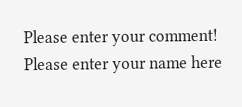Please enter your comment!
Please enter your name here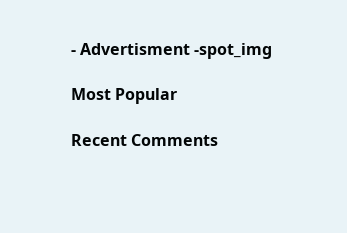- Advertisment -spot_img

Most Popular

Recent Comments